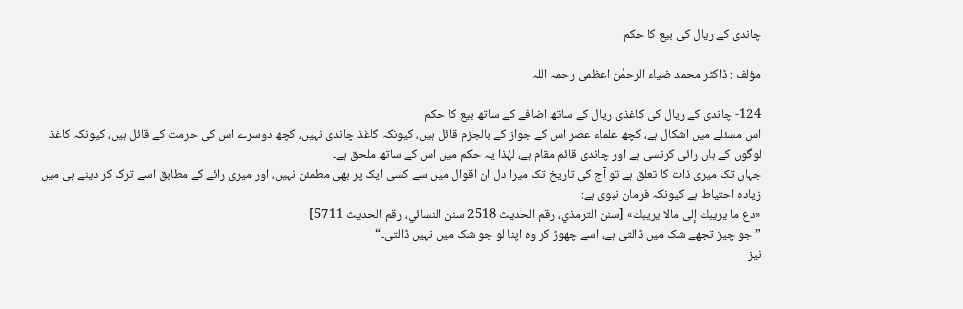چاندی کے ریال کی بیع کا حکم

مؤلف : ڈاکٹر محمد ضیاء الرحمٰن اعظمی رحمہ اللہ

124- چاندی کے ریال کی کاغذی ریال کے ساتھ اضافے کے ساتھ بیع کا حکم
اس مسئلے میں اشکال ہے، کچھ علماء عصر اس کے جواز کے بالجزم قائل ہیں، کیونکہ کاغذ چاندی نہیں، کچھ دوسرے اس کی حرمت کے قائل ہیں، کیونکہ کاغذ لوگوں کے ہاں رائی کرنسی ہے اور چاندی قائم مقام ہے، لہٰذا یہ حکم میں اس کے ساتھ ملحق ہے۔
جہاں تک میری ذات کا تعلق ہے تو آج کی تاریخ تک میرا دل ان اقوال میں سے کسی ایک پر بھی مطمئن نہیں، اور میری رائے کے مطابق اسے ترک کر دینے ہی میں زیادہ احتیاط ہے کیونکہ فرمان نبوی ہے:
«دع ما يريبك إلى مالا يريبك» [سنن الترمذي، رقم الحديث 2518 سنن النسائي، رقم الحديث 5711]
”جو چیز تجھے شک میں ڈالتی ہے، اسے چھوڑ کر وہ اپنا لو جو شک میں نہیں ڈالتی۔“
نیز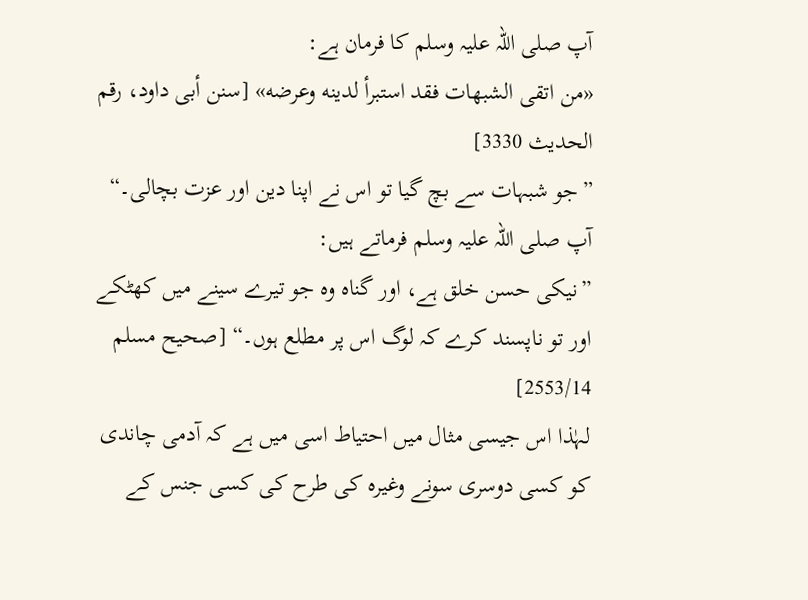آپ صلی اللہ علیہ وسلم کا فرمان ہے:
«من اتقى الشبهات فقد استبرأ لدينه وعرضه» [سنن أبى داود، رقم الحديث 3330]
”جو شبہات سے بچ گیا تو اس نے اپنا دین اور عزت بچالی۔“
آپ صلی اللہ علیہ وسلم فرماتے ہیں:
”نیکی حسن خلق ہے، اور گناہ وہ جو تیرے سینے میں کھٹکے اور تو ناپسند کرے کہ لوگ اس پر مطلع ہوں۔“ [صحيح مسلم 2553/14]
لہٰذا اس جیسی مثال میں احتیاط اسی میں ہے کہ آدمی چاندی کو کسی دوسری سونے وغیرہ کی طرح کی کسی جنس کے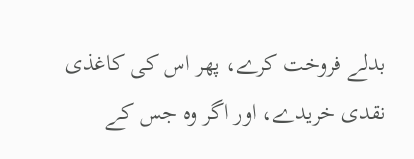بدلے فروخت کرے، پھر اس کی کاغذی نقدی خریدے، اور اگر وہ جس کے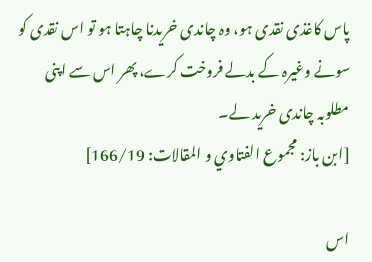پاس کاغذی نقدی ہو، وہ چاندی خریدنا چاہتا ہو تو اس نقدی کو سونے وغیرہ کے بدلے فروخت کرے، پھر اس سے اپنی مطلوبہ چاندی خرید لے۔
[ابن باز: مجموع الفتاوي و المقالات: 166/19]

اس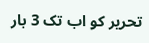تحریر کو اب تک 3 بار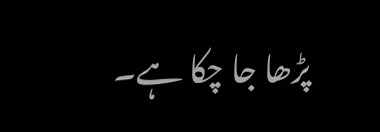پڑھا جا چکا ہے۔